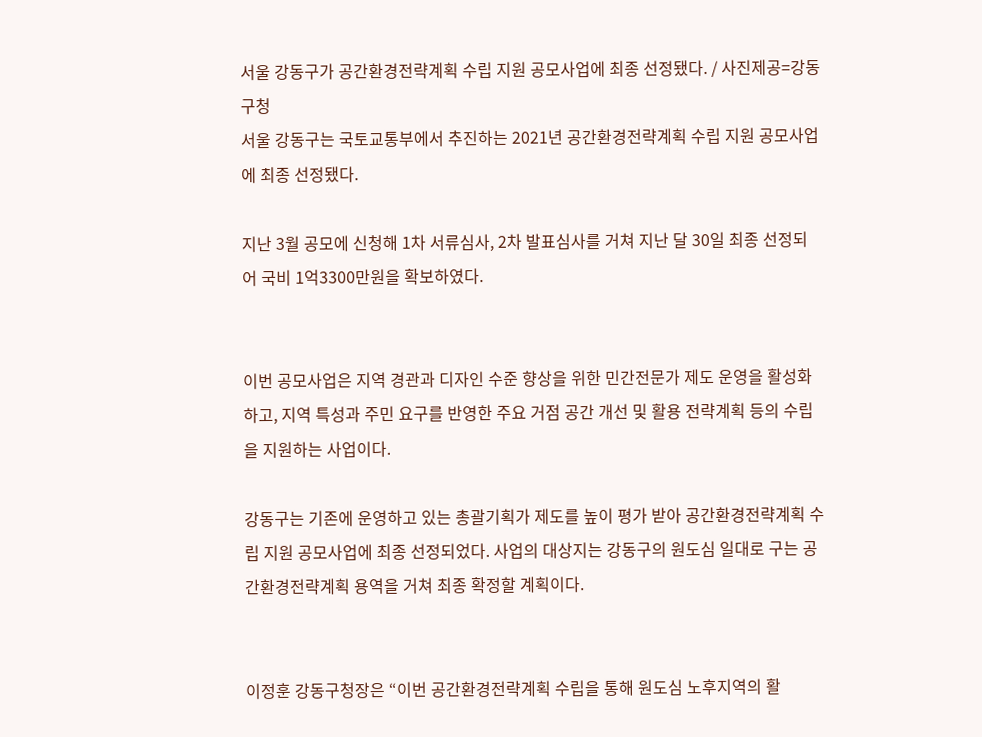서울 강동구가 공간환경전략계획 수립 지원 공모사업에 최종 선정됐다. / 사진제공=강동구청
서울 강동구는 국토교통부에서 추진하는 2021년 공간환경전략계획 수립 지원 공모사업에 최종 선정됐다.

지난 3월 공모에 신청해 1차 서류심사, 2차 발표심사를 거쳐 지난 달 30일 최종 선정되어 국비 1억3300만원을 확보하였다.


이번 공모사업은 지역 경관과 디자인 수준 향상을 위한 민간전문가 제도 운영을 활성화하고, 지역 특성과 주민 요구를 반영한 주요 거점 공간 개선 및 활용 전략계획 등의 수립을 지원하는 사업이다.

강동구는 기존에 운영하고 있는 총괄기획가 제도를 높이 평가 받아 공간환경전략계획 수립 지원 공모사업에 최종 선정되었다. 사업의 대상지는 강동구의 원도심 일대로 구는 공간환경전략계획 용역을 거쳐 최종 확정할 계획이다.


이정훈 강동구청장은 “이번 공간환경전략계획 수립을 통해 원도심 노후지역의 활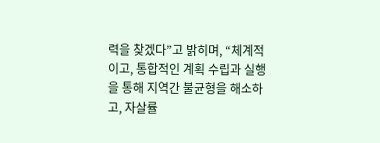력을 찾겠다”고 밝히며, “체계적이고, 통합적인 계획 수립과 실행을 통해 지역간 불균형을 해소하고, 자살률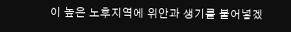이 높은 노후지역에 위안과 생기를 불어넣겠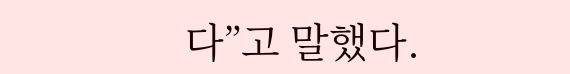다”고 말했다.